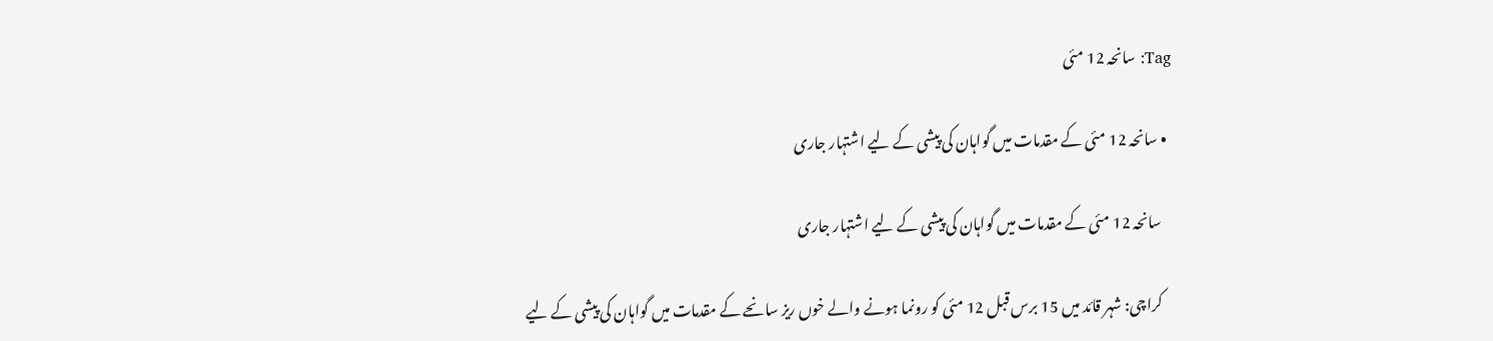Tag: سانحہ 12 مئی

  • سانحہ 12 مئی کے مقدمات میں گواہان کی پیشی کے لیے اشتہار جاری

    سانحہ 12 مئی کے مقدمات میں گواہان کی پیشی کے لیے اشتہار جاری

    کراچی: شہر قائد میں 15 برس قبل 12 مئی کو رونما ہونے والے خوں ریز سانحے کے مقدمات میں گواہان کی پیشی کے لیے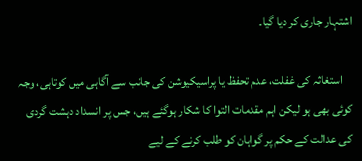اشتہار جاری کر دیا گیا۔

    استغاثہ کی غفلت، عدم تحفظ یا پراسیکیوشن کی جانب سے آگاہی میں کوتاہی، وجہ کوئی بھی ہو لیکن اہم مقدمات التوا کا شکار ہوگئے ہیں، جس پر انسداد دہشت گردی کی عدالت کے حکم پر گواہان کو طلب کرنے کے لیے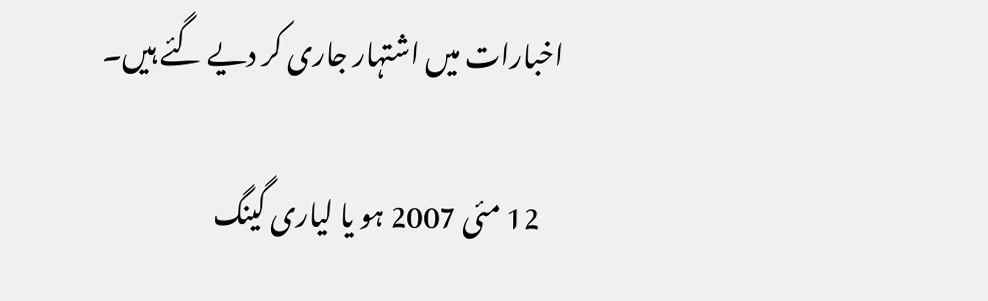اخبارات میں اشتہار جاری کر دیے گئے ہیں۔

    12 مئی 2007 ہو یا لیاری گینگ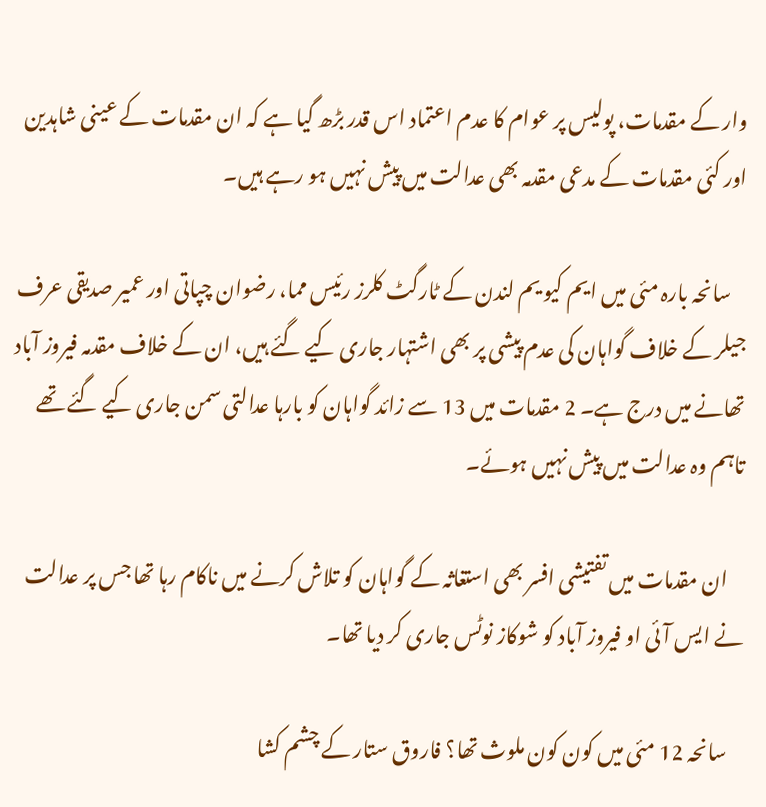وار کے مقدمات، پولیس پر عوام کا عدم اعتماد اس قدر بڑھ گیا ہے کہ ان مقدمات کے عینی شاہدین اور کئی مقدمات کے مدعی مقدمہ بھی عدالت میں پیش نہیں ہو رہے ہیں۔

    سانحہ بارہ مئی میں ایم کیو یم لندن کے ٹارگٹ کلرز رئیس مما، رضوان چپاتی اور عمیر صدیقی عرف جیلر کے خلاف گواہان کی عدم پیشی پر بھی اشتہار جاری کیے گئے ہیں، ان کے خلاف مقدمہ فیروز آباد تھانے میں درج ہے۔ 2 مقدمات میں 13 سے زائد گواہان کو بارہا عدالتی سمن جاری کیے گئے تھے تاہم وہ عدالت میں پیش نہیں ہوئے۔

    ان مقدمات میں تفتیشی افسر بھی استغاثہ کے گواہان کو تلاش کرنے میں ناکام رہا تھا جس پر عدالت نے ایس آئی او فیروز آباد کو شوکاز نوٹس جاری کر دیا تھا۔

    سانحہ 12 مئی میں کون کون ملوث تھا؟ فاروق ستار کے چشم کشا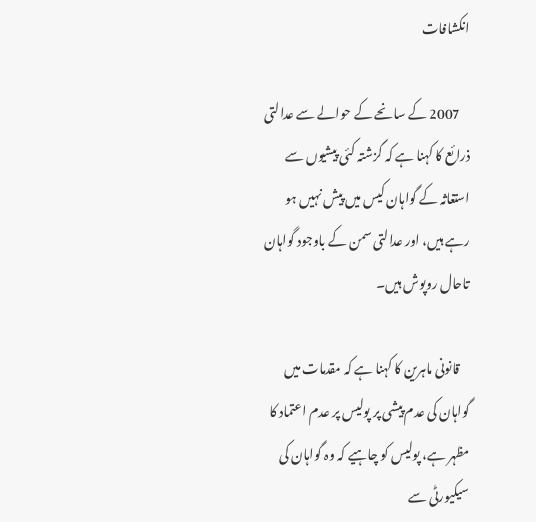انکشافات

    2007 کے سانحے کے حوالے سے عدالتی ذرائع کا کہنا ہے کہ گزشتہ کئی پیشیوں سے استغاثہ کے گواہان کیس میں پیش نہیں ہو رہے ہیں، اور عدالتی سمن کے باوجود گواہان تاحال روپوش ہیں۔

    قانونی ماہرین کا کہنا ہے کہ مقدمات میں گواہان کی عدم پیشی پر پولیس پر عدم اعتماد کا مظہر ہے، پولیس کو چاہیے کہ وہ گواہان کی سیکیورٹی سے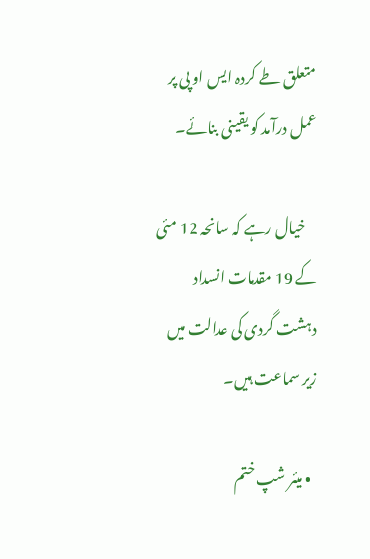متعلق طے کردہ ایس او پی پر عمل درآمد کو یقینی بنائے۔

    خیال رہے کہ سانحہ 12 مئی کے 19 مقدمات انسداد دہشت گردی کی عدالت میں زیر سماعت ہیں۔

  • میئر شپ ختم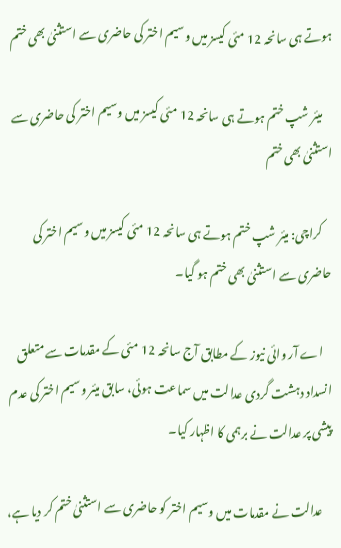ہوتے ہی سانحہ 12 مئی کیسز میں وسیم اختر کی حاضری سے استثنیٰ بھی ختم

    میئر شپ ختم ہوتے ہی سانحہ 12 مئی کیسز میں وسیم اختر کی حاضری سے استثنیٰ بھی ختم

    کراچی: میئر شپ ختم ہوتے ہی سانحہ 12 مئی کیسز میں وسیم اختر کی حاضری سے استثنیٰ بھی ختم ہو گیا۔

    اے آر وائی نیوز کے مطابق آج سانحہ 12 مئی کے مقدمات سے متعلق انسداد دہشت گردی عدالت میں سماعت ہوئی، سابق میئر وسیم اختر کی عدم پیشی پر عدالت نے برہمی کا اظہار کیا۔

    عدالت نے مقدمات میں وسیم اختر کو حاضری سے استثنیٰ ختم کر دیا ہے،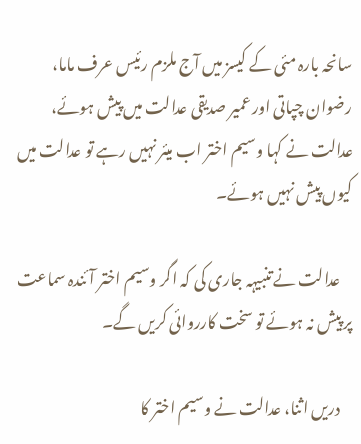سانحہ بارہ مئی کے کیسز میں آج ملزم رئیس عرف ماما، رضوان چپاتی اور عمیر صدیقی عدالت میں پیش ہوئے، عدالت نے کہا وسیم اختر اب میئر نہیں رہے تو عدالت میں کیوں پیش نہیں ہوئے۔

    عدالت نے تنبیہہ جاری کی کہ اگر وسیم اختر آئندہ سماعت پر پیش نہ ہوئے تو سخت کارروائی کریں گے۔

    دریں اثنا، عدالت نے وسیم اختر کا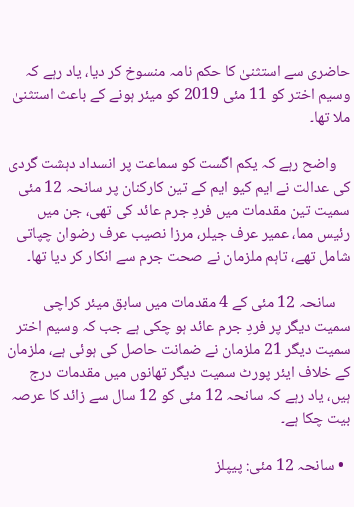حاضری سے استثنیٰ کا حکم نامہ منسوخ کر دیا، یاد رہے کہ وسیم اختر کو 11 مئی 2019 کو میئر ہونے کے باعث استثنیٰ ملا تھا۔

    واضح رہے کہ یکم اگست کو سماعت پر انسداد دہشت گردی کی عدالت نے ایم کیو ایم کے تین کارکنان پر سانحہ 12 مئی سمیت تین مقدمات میں فردِ جرم عائد کی تھی، جن میں رئیس مما، عمیر عرف جیلر، مرزا نصیب عرف رضوان چپاتی شامل تھے، تاہم ملزمان نے صحت جرم سے انکار کر دیا تھا۔

    سانحہ 12 مئی کے 4 مقدمات میں سابق میئر کراچی سمیت دیگر پر فردِ جرم عائد ہو چکی ہے جب کہ وسیم اختر سمیت دیگر 21 ملزمان نے ضمانت حاصل کی ہوئی ہے، ملزمان کے خلاف ایئر پورٹ سمیت دیگر تھانوں میں مقدمات درج ہیں، یاد رہے کہ سانحہ 12 مئی کو 12 سال سے زائد کا عرصہ بیت چکا ہے۔

  • سانحہ 12 مئی: پیپلز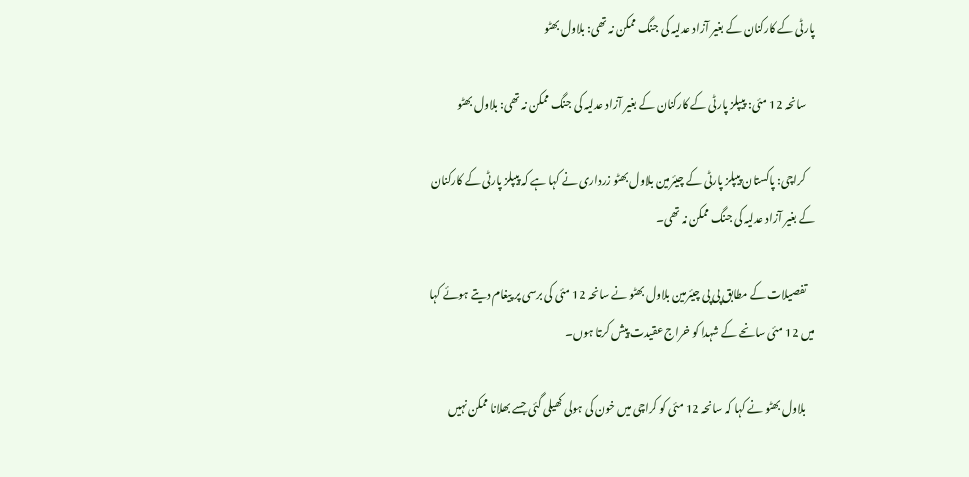پارٹی کے کارکنان کے بغیر آزاد عدلیہ کی جنگ ممکن نہ تھی: بلاول بھٹو

    سانحہ 12 مئی: پیپلز پارٹی کے کارکنان کے بغیر آزاد عدلیہ کی جنگ ممکن نہ تھی: بلاول بھٹو

    کراچی: پاکستان پیپلز پارٹی کے چیئرمین بلاول بھٹو زرداری نے کہا ہے کہ پیپلز پارٹی کے کارکنان کے بغیر آزاد عدلیہ کی جنگ ممکن نہ تھی۔

    تفصیلات کے مطابق پی پی چیئرمین بلاول بھٹو نے سانحہ 12 مئی کی برسی پر پیغام دیتے ہوئے کہا میں 12 مئی سانحے کے شہدا کو خراج عقیدت پیش کرتا ہوں۔

    بلاول بھٹو نے کہا کہ سانحہ 12 مئی کو کراچی میں خون کی ہولی کھیلی گئی جسے بھلانا ممکن نہیں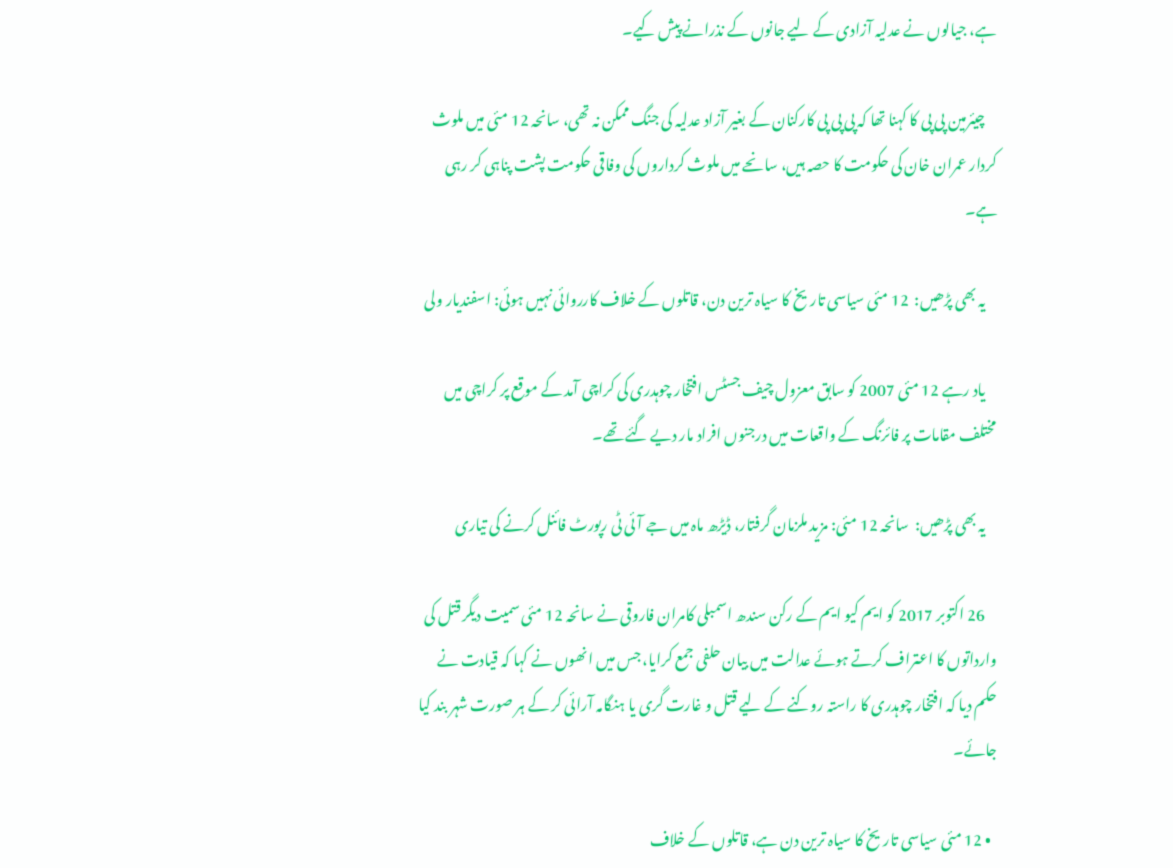ہے، جیالوں نے عدلیہ آزادی کے لیے جانوں کے نذرانے پیش کیے۔

    چیئرمین پی پی کا کہنا تھا کہ پی پی پی کارکنان کے بغیر آزاد عدلیہ کی جنگ ممکن نہ تھی، سانحہ 12 مئی میں ملوث کردار عمران خان کی حکومت کا حصہ ہیں، سانحے میں ملوث کرداروں کی وفاقی حکومت پشت پناہی کر رہی ہے۔

    یہ بھی پڑھیں:  12 مئی سیاسی تاریخ کا سیاہ ترین دن، قاتلوں کے خلاف کارروائی نہیں ہوئی: اسفندیار ولی

    یاد رہے 12 مئی 2007 کو سابق معزول چیف جسٹس افتخار چوہدری کی کراچی آمد کے موقع پر کراچی میں مختلف مقامات پر فائرنگ کے واقعات میں درجنوں افراد مار دیے گئے تھے۔

    یہ بھی پڑھیں:  سانحہ 12 مئی: مزید ملزمان گرفتار، ڈیڑھ ماہ میں جے آئی ٹی رپورٹ فائنل کرنے کی تیاری

    26 اکتوبر 2017 کو ایم کیو ایم کے رکن سندھ اسمبلی کامران فاروقی نے سانحہ 12 مئی سمیت دیگر قتل کی وارداتوں کا اعتراف کرتے ہوئے عدالت میں بیان حلفی جمع کرایا، جس میں انھوں نے کہا کہ قیادت نے حکم دیا کہ افتخار چوہدری کا راستہ روکنے کے لیے قتل و غارت گری یا ہنگامہ آرائی کر کے ہر صورت شہر بند کیا جائے۔

  • 12 مئی سیاسی تاریخ کا سیاہ ترین دن ہے، قاتلوں کے خلاف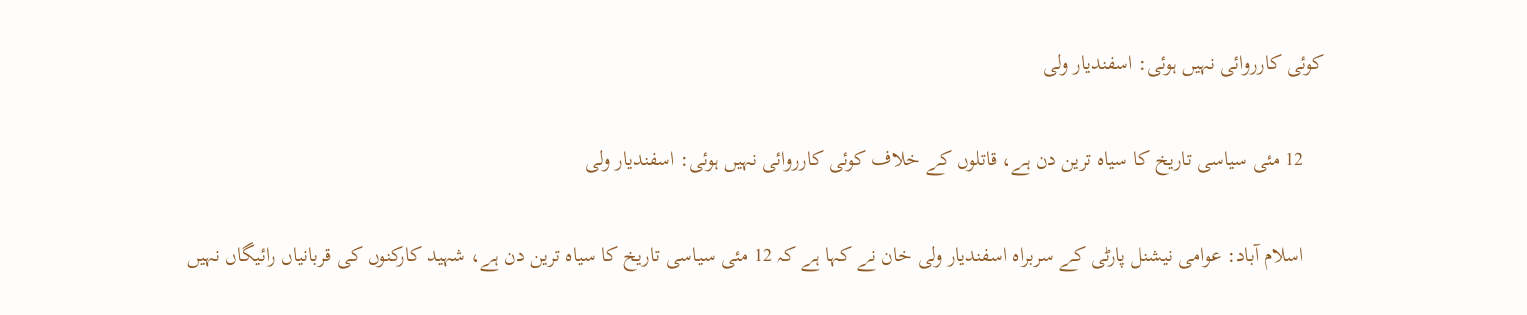کوئی کارروائی نہیں ہوئی: اسفندیار ولی

    12 مئی سیاسی تاریخ کا سیاہ ترین دن ہے، قاتلوں کے خلاف کوئی کارروائی نہیں ہوئی: اسفندیار ولی

    اسلام آباد: عوامی نیشنل پارٹی کے سربراہ اسفندیار ولی خان نے کہا ہے کہ 12 مئی سیاسی تاریخ کا سیاہ ترین دن ہے، شہید کارکنوں کی قربانیاں رائیگاں نہیں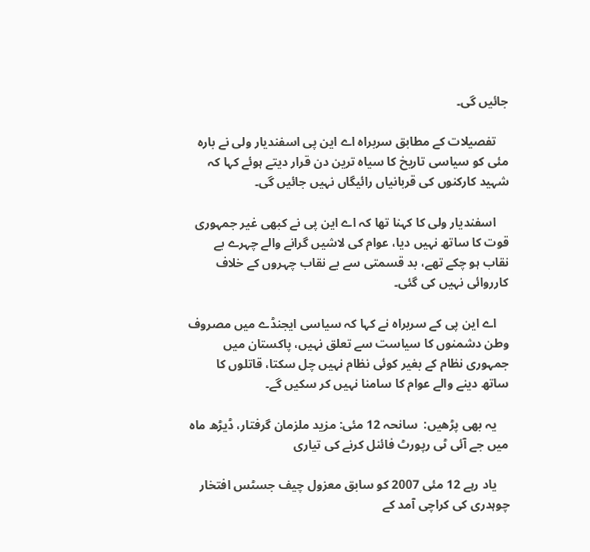جائیں گی۔

    تفصیلات کے مطابق سربراہ اے این پی اسفندیار ولی نے بارہ مئی کو سیاسی تاریخ کا سیاہ ترین دن قرار دیتے ہوئے کہا کہ شہید کارکنوں کی قربانیاں رائیگاں نہیں جائیں گی۔

    اسفندیار ولی کا کہنا تھا کہ اے این پی نے کبھی غیر جمہوری قوت کا ساتھ نہیں دیا، عوام کی لاشیں گرانے والے چہرے بے نقاب ہو چکے تھے، بد قسمتی سے بے نقاب چہروں کے خلاف کارروائی نہیں کی گئی۔

    اے این پی کے سربراہ نے کہا کہ سیاسی ایجنڈے میں مصروف وطن دشمنوں کا سیاست سے تعلق نہیں، پاکستان میں جمہوری نظام کے بغیر کوئی نظام نہیں چل سکتا، قاتلوں کا ساتھ دینے والے عوام کا سامنا نہیں کر سکیں گے۔

    یہ بھی پڑھیں:  سانحہ 12 مئی: مزید ملزمان گرفتار، ڈیڑھ ماہ میں جے آئی ٹی رپورٹ فائنل کرنے کی تیاری

    یاد رہے 12 مئی 2007 کو سابق معزول چیف جسٹس افتخار چوہدری کی کراچی آمد کے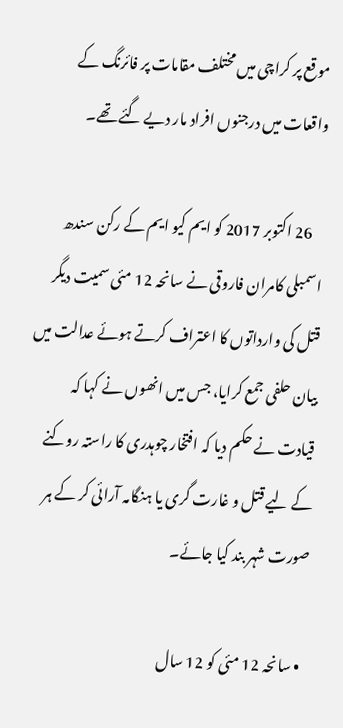موقع پر کراچی میں مختلف مقامات پر فائرنگ کے واقعات میں درجنوں افراد مار دیے گئے تھے۔

    26 اکتوبر 2017 کو ایم کیو ایم کے رکن سندھ اسمبلی کامران فاروقی نے سانحہ 12 مئی سمیت دیگر قتل کی وارداتوں کا اعتراف کرتے ہوئے عدالت میں بیان حلفی جمع کرایا، جس میں انھوں نے کہا کہ قیادت نے حکم دیا کہ افتخار چوہدری کا راستہ روکنے کے لیے قتل و غارت گری یا ہنگامہ آرائی کر کے ہر صورت شہر بند کیا جائے۔

  • سانحہ 12 مئی کو 12 سال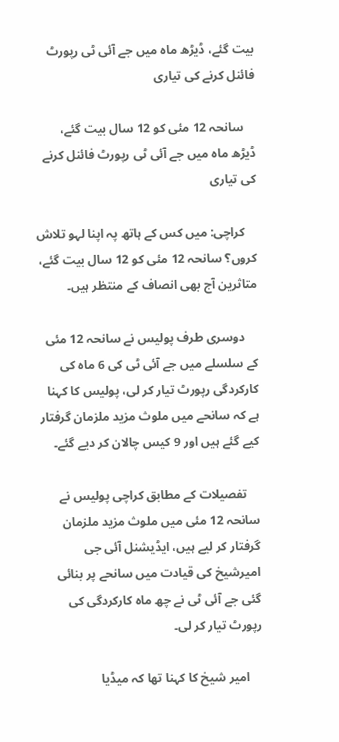بیت گئے، ڈیڑھ ماہ میں جے آئی ٹی رپورٹ فائنل کرنے کی تیاری

    سانحہ 12 مئی کو 12 سال بیت گئے، ڈیڑھ ماہ میں جے آئی ٹی رپورٹ فائنل کرنے کی تیاری

    کراچی: میں کس کے ہاتھ پہ اپنا لہو تلاش کروں؟ سانحہ 12 مئی کو 12 سال بیت گئے، متاثرین آج بھی انصاف کے منتظر ہیں۔

    دوسری طرف پولیس نے سانحہ 12 مئی کے سلسلے میں جے آئی ٹی کی 6 ماہ کی کارکردگی رپورٹ تیار کر لی، پولیس کا کہنا ہے کہ سانحے میں ملوث مزید ملزمان گرفتار کیے گئے ہیں اور 9 کیس چالان کر دیے گئے۔

    تفصیلات کے مطابق کراچی پولیس نے سانحہ 12 مئی میں ملوث مزید ملزمان گرفتار کر لیے ہیں، ایڈیشنل آئی جی امیرشیخ کی قیادت میں سانحے پر بنائی گئی جے آئی ٹی نے چھ ماہ کارکردگی کی رپورٹ تیار کر لی۔

    امیر شیخ کا کہنا تھا کہ میڈیا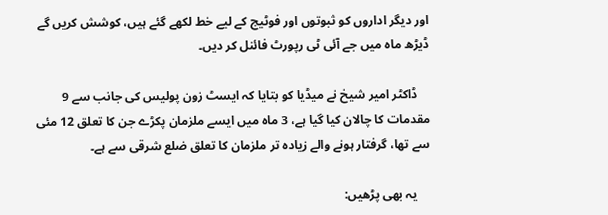اور دیگر اداروں کو ثبوتوں اور فوٹیج کے لیے خط لکھے گئے ہیں، کوشش کریں گے ڈیڑھ ماہ میں جے آئی ٹی رپورٹ فائنل کر دیں۔

    ڈاکٹر امیر شیخ نے میڈیا کو بتایا کہ ایسٹ زون پولیس کی جانب سے 9 مقدمات کا چالان کیا گیا ہے، 3 ماہ میں ایسے ملزمان پکڑے جن کا تعلق 12 مئی سے تھا، گرفتار ہونے والے زیادہ تر ملزمان کا تعلق ضلع شرقی سے ہے۔

    یہ بھی پڑھیں: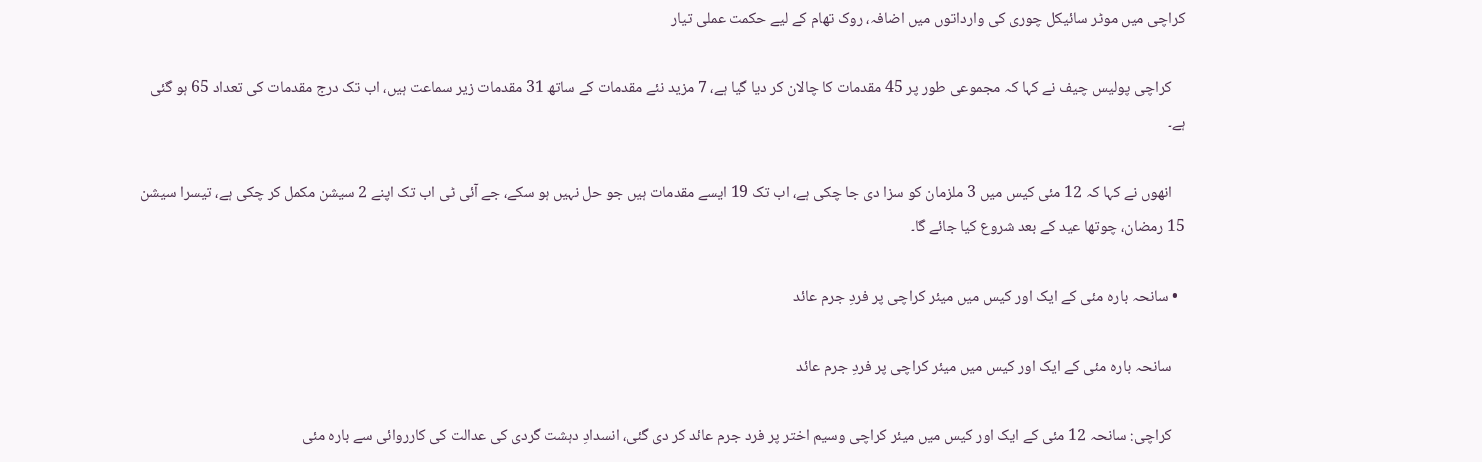کراچی میں موٹر سائیکل چوری کی وارداتوں میں اضافہ، روک تھام کے لیے حکمت عملی تیار

    کراچی پولیس چیف نے کہا کہ مجموعی طور پر 45 مقدمات کا چالان کر دیا گیا ہے، 7 مزید نئے مقدمات کے ساتھ 31 مقدمات زیر سماعت ہیں، اب تک درج مقدمات کی تعداد 65 ہو گئی ہے۔

    انھوں نے کہا کہ 12 مئی کیس میں 3 ملزمان کو سزا دی جا چکی ہے، اب تک 19 ایسے مقدمات ہیں جو حل نہیں ہو سکے، جے آئی ٹی اب تک اپنے 2 سیشن مکمل کر چکی ہے، تیسرا سیشن 15 رمضان، چوتھا عید کے بعد شروع کیا جائے گا۔

  • سانحہ بارہ مئی کے ایک اور کیس میں میئر کراچی پر فردِ جرم عائد

    سانحہ بارہ مئی کے ایک اور کیس میں میئر کراچی پر فردِ جرم عائد

    کراچی: سانحہ 12 مئی کے ایک اور کیس میں میئر کراچی وسیم اختر پر فرد جرم عائد کر دی گئی، انسدادِ دہشت گردی کی عدالت کی کارروائی سے بارہ مئی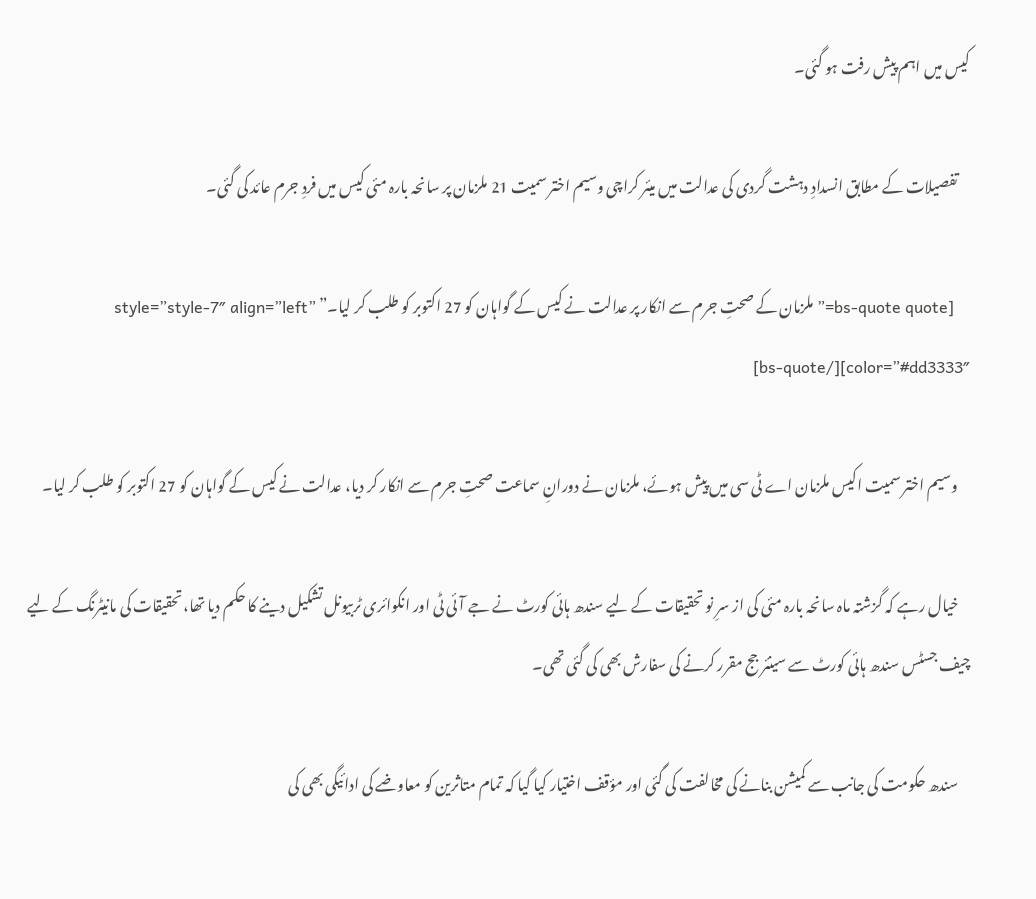کیس میں اہم پیش رفت ہو گئی۔

    تفصیلات کے مطابق انسدادِ دہشت گردی کی عدالت میں میئر کراچی وسیم اختر سمیت 21 ملزمان پر سانحہ بارہ مئی کیس میں فردِ جرم عائد کی گئی۔

    [bs-quote quote=”ملزمان کے صحتِ جرم سے انکار پر عدالت نے کیس کے گواہان کو 27 اکتوبر کو طلب کر لیا۔” style=”style-7″ align=”left” color=”#dd3333″][/bs-quote]

    وسیم اختر سمیت اکیس ملزمان اے ٹی سی میں پیش ہوئے، ملزمان نے دورانِ سماعت صحتِ جرم سے انکار کر دیا، عدالت نے کیس کے گواہان کو 27 اکتوبر کو طلب کر لیا۔

    خیال رہے کہ گزشتہ ماہ سانحہ بارہ مئی کی از سرِ نو تحقیقات کے لیے سندھ ہائی کورٹ نے جے آئی ٹی اور انکوائری ٹربیونل تشکیل دینے کا حکم دیا تھا، تحقیقات کی مانیٹرنگ کے لیے چیف جسٹس سندھ ہائی کورٹ سے سینئر جج مقرر کرنے کی سفارش بھی کی گئی تھی۔

    سندھ حکومت کی جانب سے کمیشن بنانے کی مخالفت کی گئی اور مؤقف اختیار کیا گیا کہ تمام متاثرین کو معاوضے کی ادائیگی بھی کی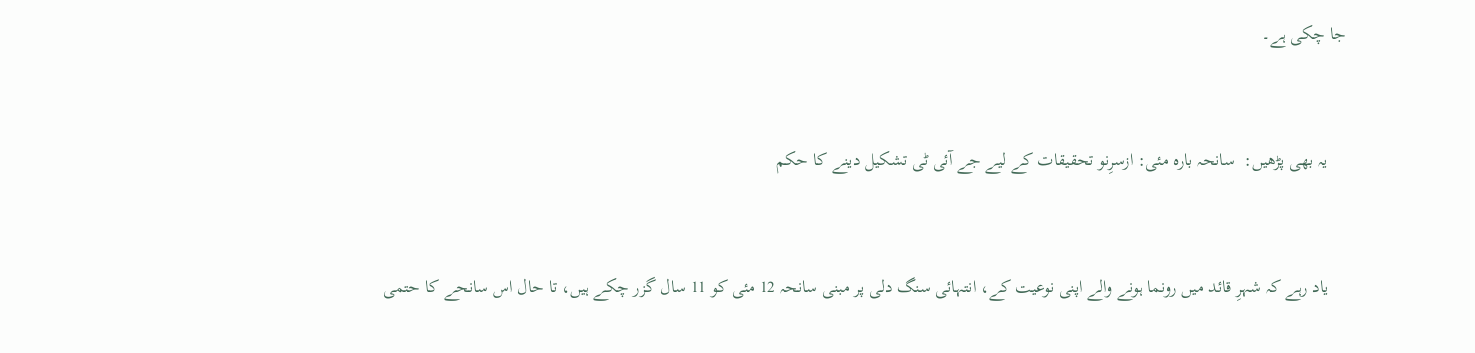جا چکی ہے۔


    یہ بھی پڑھیں:  سانحہ بارہ مئی: ازسرِنو تحقیقات کے لیے جے آئی ٹی تشکیل دینے کا حکم


    یاد رہے کہ شہرِ قائد میں رونما ہونے والے اپنی نوعیت کے، انتہائی سنگ دلی پر مبنی سانحہ 12 مئی کو 11 سال گزر چکے ہیں، تا حال اس سانحے کا حتمی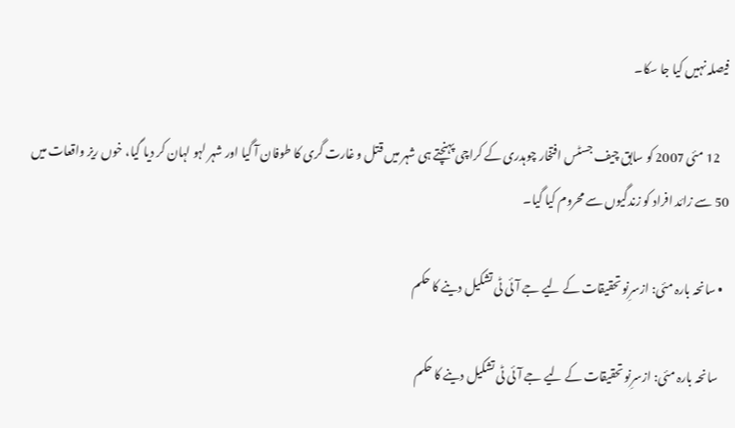فیصلہ نہیں کیا جا سکا۔

    12 مئی 2007 کو سابق چیف جسٹس افتخار چوہدری کے کراچی پہنچتے ہی شہر میں قتل و غارت گری کا طوفان آ گیا اور شہر لہو لہان کر دیا گیا، خوں ریز واقعات میں 50 سے زائد افراد کو زندگیوں سے محروم کیا گیا۔

  • سانحہ بارہ مئی: ازسرِنو تحقیقات کے لیے جے آئی ٹی تشکیل دینے کا حکم

    سانحہ بارہ مئی: ازسرِنو تحقیقات کے لیے جے آئی ٹی تشکیل دینے کا حکم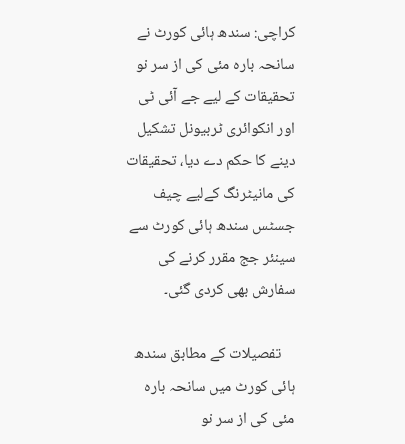کراچی: سندھ ہائی کورٹ نے سانحہ بارہ مئی کی از سر نو تحقیقات کے لیے جے آئی ٹی اور انکوائری ٹربیونل تشکیل دینے کا حکم دے دیا، تحقیقات کی مانیٹرنگ کےلیے چیف جسٹس سندھ ہائی کورٹ سے سینئر جج مقرر کرنے کی سفارش بھی کردی گئی۔

    تفصیلات کے مطابق سندھ ہائی کورٹ میں سانحہ بارہ مئی کی از سر نو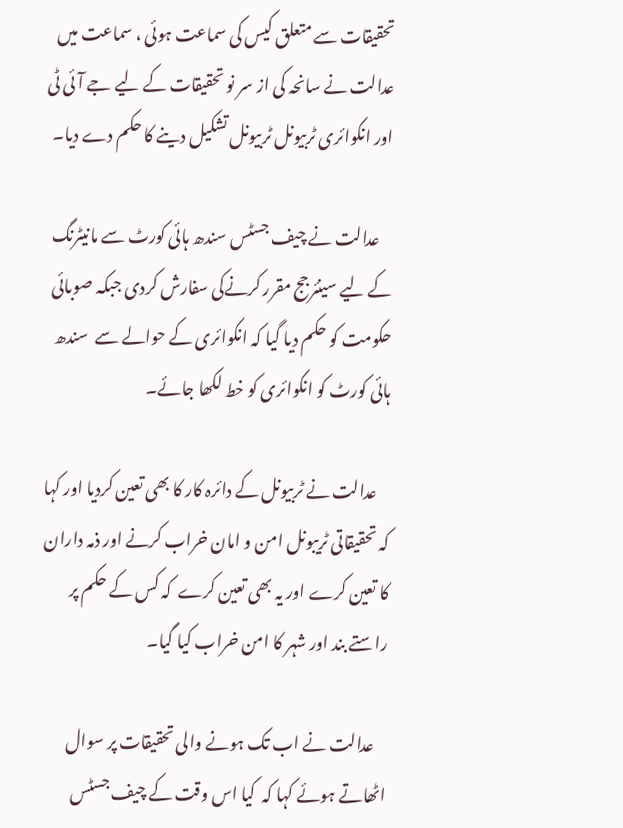تحقیقات سے متعلق کیس کی سماعت ہوئی ، سماعت میں عدالت نے سانحہ کی از سر نو تحقیقات کے لیے جے آئی ٹی اور انکوائری ٹربیونل ٹربیونل تشکیل دینے کا حکم دے دیا۔

    عدالت نے چیف جسٹس سندھ ہائی کورٹ سے مانیٹرنگ کے لیے سینئرجج مقرر کرنےکی سفارش کردی جبکہ صوبائی حکومت کو حکم دیا گیا کہ انکوائری کے حوالے سے  سندھ ہائی کورٹ کو انکوائری کو خط لکھا جائے۔

    عدالت نے ٹربیونل کے دائرہ کار کا بھی تعین کردیا اور کہا کہ تحقیقاتی ٹریبونل امن و امان خراب کرنے اور ذمہ داران کا تعین کرے اور یہ بھی تعین کرے  کہ کس کے حکم پر راستے بند اور شہر کا امن خراب کیا گیا۔

    عدالت نے اب تک ہونے والی تحقیقات پر سوال اٹھاتے ہوئے کہا کہ  کیا اس وقت کے چیف جسٹس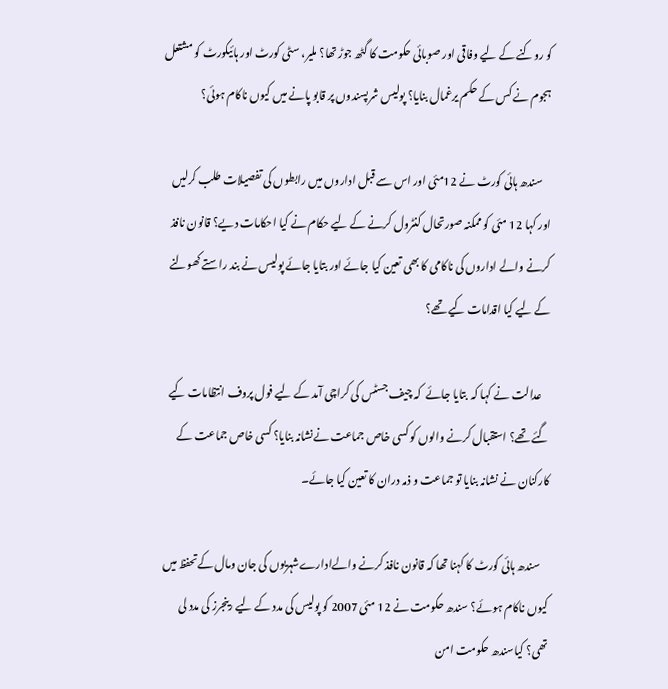کو روکنے کے لیے وفاقی اور صوبائی حکومت کا گٹھ جوڑ تھا؟ ملیر، سٹی کورٹ اور ہائیکورٹ کو مشتعل ہجوم نے کس کے حکم یرغمال بنایا؟ پولیس شرپسندوں پر قابو پانے میں کیوں ناکام ہوئی؟

    سندھ ہائی کورٹ نے 12مئی اور اس سے قبل اداروں میں رابطوں کی تفصیلات طلب کرلیں اور کہا 12 مئی کو ممکنہ صورتحال کنٹرول کرنے کے لیے حکام نے کیا احکامات دیے؟ قانون نافذ کرنے والے اداروں کی ناکامی کا بھی تعین کیا جائے اور بتایا جائے پولیس نے بند راستے کھولنے کے لیے کیا اقدامات کیے تھے؟

    عدالت نے کہا کہ  بتایا جائے  کہ چیف جسٹس کی کراچی آمد کے لیے فول پروف انتظامات کیے گئے تھے؟ استقبال کرنے والوں کو کسی خاص جماعت نےنشانہ بنایا؟ کسی خاص جماعت کے کارکنان نے نشانہ بنایا تو جماعت و ذمہ دران کا تعین کیا جائے۔

    سندھ ہائی کورٹ کا کہنا تھا کہ قانون نافذ کرنے والےادارےشہریوں کی جان ومال کےتحفظ میں کیوں ناکام ہوئے؟ سندھ حکومت نے 12 مئی 2007 کو پولیس کی مدد کے لیے رینجرز کی مدد لی تھی؟ کیاسندھ حکومت امن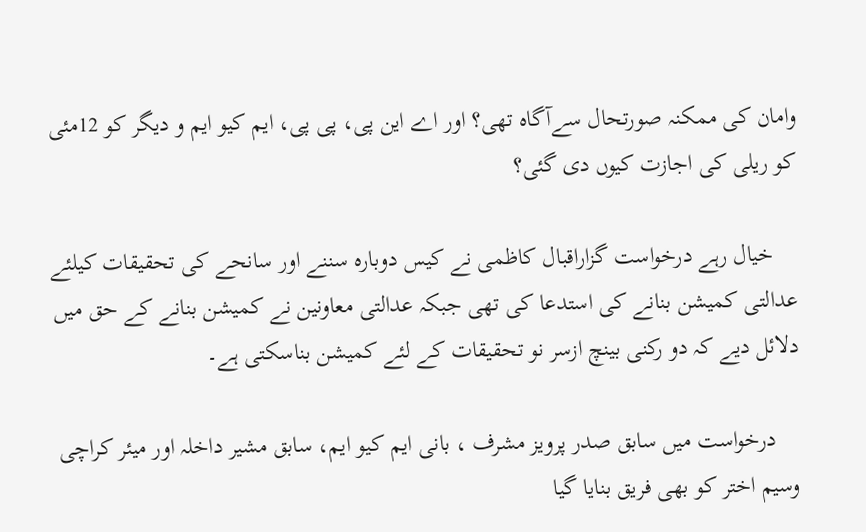وامان کی ممکنہ صورتحال سےآگاہ تھی؟ اور اے این پی، پی پی، ایم کیو ایم و دیگر کو 12مئی کو ریلی کی اجازت کیوں دی گئی؟

    خیال رہے درخواست گزاراقبال کاظمی نے کیس دوبارہ سننے اور سانحے کی تحقیقات کیلئے عدالتی کمیشن بنانے کی استدعا کی تھی جبکہ عدالتی معاونین نے کمیشن بنانے کے حق میں دلائل دیے کہ دو رکنی بینچ ازسر نو تحقیقات کے لئے کمیشن بناسکتی ہے۔

    درخواست میں سابق صدر پرویز مشرف ، بانی ایم کیو ایم، سابق مشیر داخلہ اور میئر کراچی وسیم اختر کو بھی فریق بنایا گیا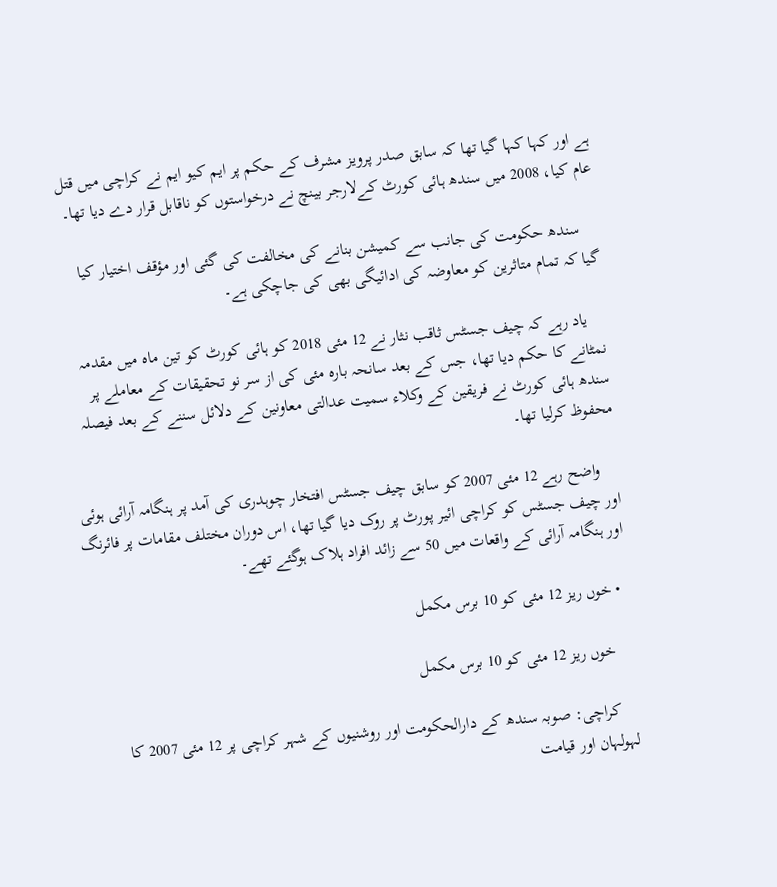ہے اور کہا کہا گیا تھا کہ سابق صدر پرویز مشرف کے حکم پر ایم کیو ایم نے کراچی میں قتل عام کیا، 2008 میں سندھ ہائی کورٹ کےلارجر بینچ نے درخواستوں کو ناقابل قرار دے دیا تھا۔

    سندھ حکومت کی جانب سے کمیشن بنانے کی مخالفت کی گئی اور مؤقف اختیار کیا گیا کہ تمام متاثرین کو معاوضہ کی ادائیگی بھی کی جاچکی ہے۔

    یاد رہے کہ چیف جسٹس ثاقب نثار نے 12 مئی 2018 کو ہائی کورٹ کو تین ماہ میں مقدمہ نمٹانے کا حکم دیا تھا، جس کے بعد سانحہ بارہ مئی کی از سر نو تحقیقات کے معاملے پر سندھ ہائی کورٹ نے فریقین کے وکلاء سمیت عدالتی معاونین کے دلائل سننے کے بعد فیصلہ محفوظ کرلیا تھا۔

    واضح رہے 12 مئی 2007 کو سابق چیف جسٹس افتخار چوہدری کی آمد پر ہنگامہ آرائی ہوئی اور چیف جسٹس کو کراچی ائیر پورٹ پر روک دیا گیا تھا، اس دوران مختلف مقامات پر فائرنگ اور ہنگامہ آرائی کے واقعات میں 50 سے زائد افراد ہلاک ہوگئے تھے۔

  • خوں ریز 12 مئی کو 10 برس مکمل

    خوں ریز 12 مئی کو 10 برس مکمل

    کراچی: صوبہ سندھ کے دارالحکومت اور روشنیوں کے شہر کراچی پر 12 مئی 2007 کا لہولہان اور قیامت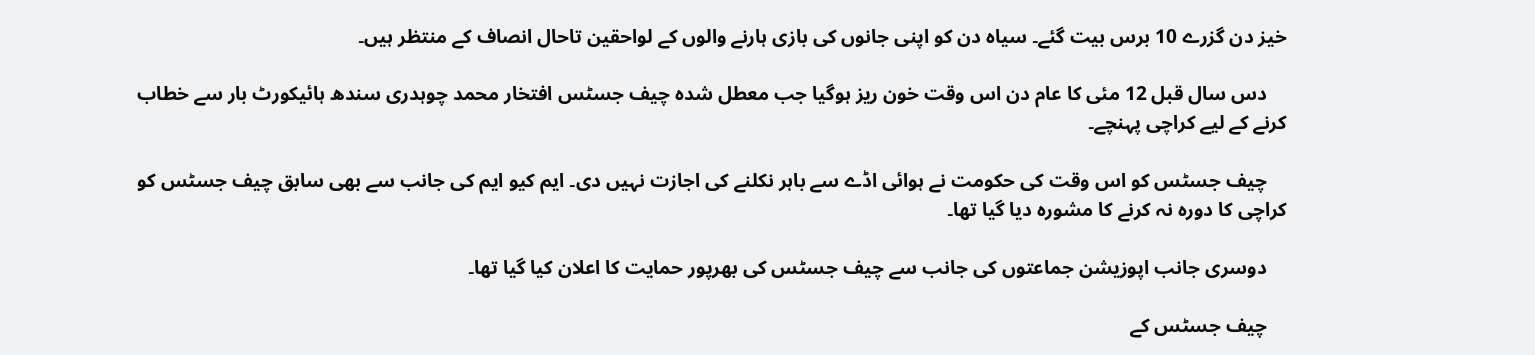خیز دن گزرے 10 برس بیت گئے۔ سیاہ دن کو اپنی جانوں کی بازی ہارنے والوں کے لواحقین تاحال انصاف کے منتظر ہیں۔

    دس سال قبل 12 مئی کا عام دن اس وقت خون ریز ہوگیا جب معطل شدہ چیف جسٹس افتخار محمد چوہدری سندھ ہائیکورٹ بار سے خطاب کرنے کے لیے کراچی پہنچے۔

    چیف جسٹس کو اس وقت کی حکومت نے ہوائی اڈے سے باہر نکلنے کی اجازت نہیں دی۔ ایم کیو ایم کی جانب سے بھی سابق چیف جسٹس کو کراچی کا دورہ نہ کرنے کا مشورہ دیا گیا تھا۔

    دوسری جانب اپوزیشن جماعتوں کی جانب سے چیف جسٹس کی بھرپور حمایت کا اعلان کیا گیا تھا۔

    چیف جسٹس کے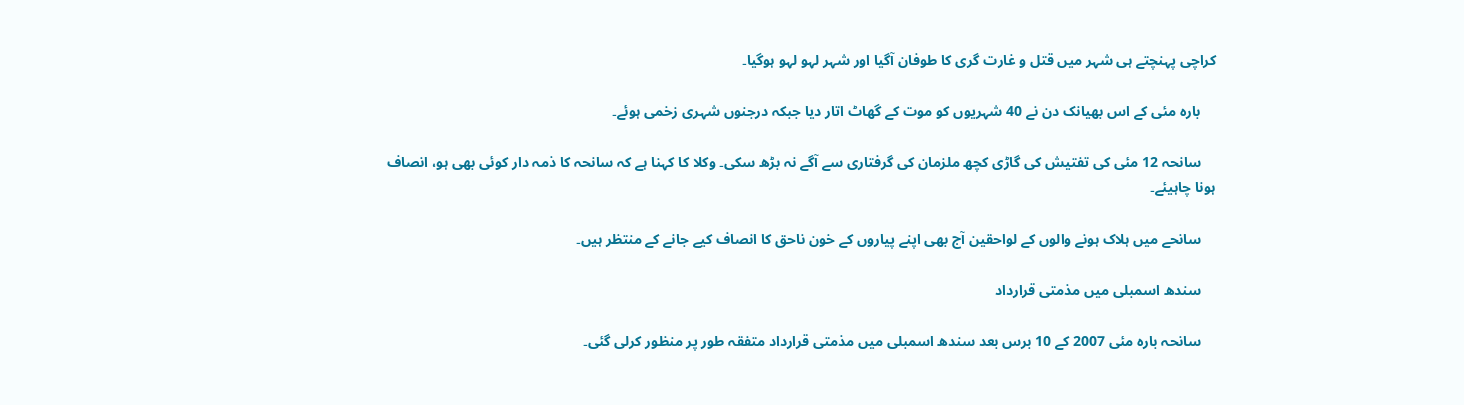کراچی پہنچتے ہی شہر میں قتل و غارت گری کا طوفان آگیا اور شہر لہو لہو ہوگیا۔

    بارہ مئی کے اس بھیانک دن نے 40 شہریوں کو موت کے گھاٹ اتار دیا جبکہ درجنوں شہری زخمی ہوئے۔

    سانحہ 12 مئی کی تفتیش کی گاڑی کچھ ملزمان کی گرفتاری سے آگے نہ بڑھ سکی۔ وکلا کا کہنا ہے کہ سانحہ کا ذمہ دار کوئی بھی ہو، انصاف ہونا چاہیئے۔

    سانحے میں ہلاک ہونے والوں کے لواحقین آج بھی اپنے پیاروں کے خون ناحق کا انصاف کیے جانے کے منتظر ہیں۔

    سندھ اسمبلی میں مذمتی قرارداد

    سانحہ بارہ مئی 2007 کے 10 برس بعد سندھ اسمبلی میں مذمتی قرارداد متفقہ طور پر منظور کرلی گئی۔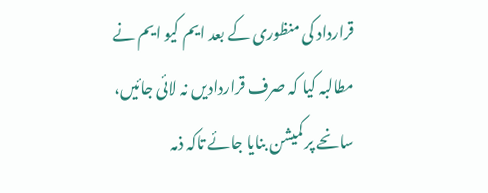قرارداد کی منظوری کے بعد ایم کیو ایم نے مطالبہ کیا کہ صرف قراردادیں نہ لائی جائیں، سانحے پر کمیشن بنایا جائے تاکہ ذمہ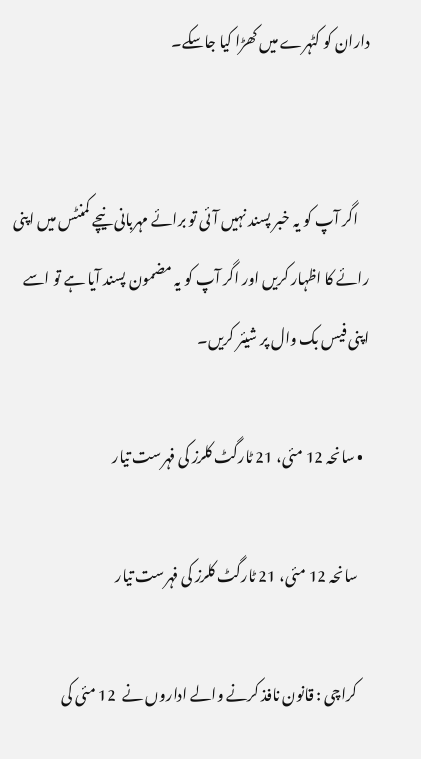داران کو کٹہرے میں کھڑا کیا جاسکے۔


    اگر آپ کو یہ خبر پسند نہیں آئی تو برائے مہربانی نیچے کمنٹس میں اپنی رائے کا اظہار کریں اور اگر آپ کو یہ مضمون پسند آیا ہے تو اسے اپنی فیس بک وال پر شیئر کریں۔

  • سانحہ 12 مئی، 21 ٹارگٹ کلرز کی فہرست تیار

    سانحہ 12 مئی، 21 ٹارگٹ کلرز کی فہرست تیار

    کراچی : قانون نافذ کرنے والے اداروں نے  12 مئی کی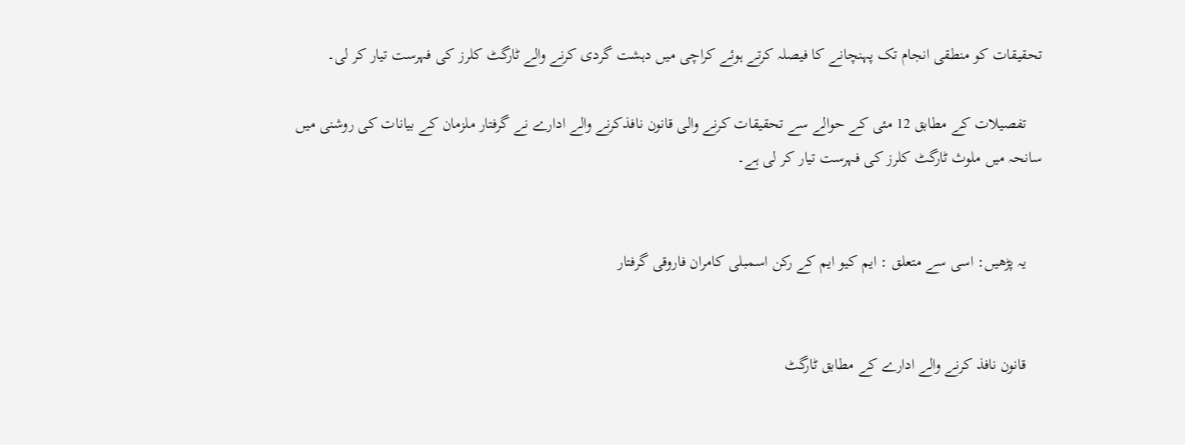تحقیقات کو منطقی انجام تک پہنچانے کا فیصلہ کرتے ہوئے کراچی میں دہشت گردی کرنے والے ٹارگٹ کلرز کی فہرست تیار کر لی۔

    تفصیلات کے مطابق 12 مئی کے حوالے سے تحقیقات کرنے والی قانون نافذکرنے والے ادارے نے گرفتار ملزمان کے بیانات کی روشنی میں سانحہ میں ملوث ٹارگٹ کلرز کی فہرست تیار کر لی ہے۔


    یہ پڑھیں: اسی سے متعلق : ایم کیو ایم کے رکن اسمبلی کامران فاروقی گرفتار


    قانون نافذ کرنے والے ادارے کے مطابق ٹارگٹ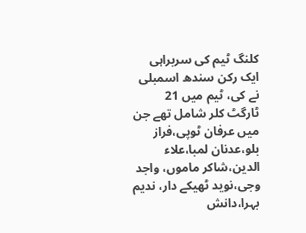کلنگ ٹیم کی سربراہی ایک رکن سندھ اسمبلی نے کی، ٹیم میں 21 ٹارگٹ کلر شامل تھے جن میں عرفان ٹوپی،فراز بلو،عدنان لمبا،علاء الدین،شاکر ماموں، واجد وجی،نوید ٹھیکے دار، ندیم بہرا،دانش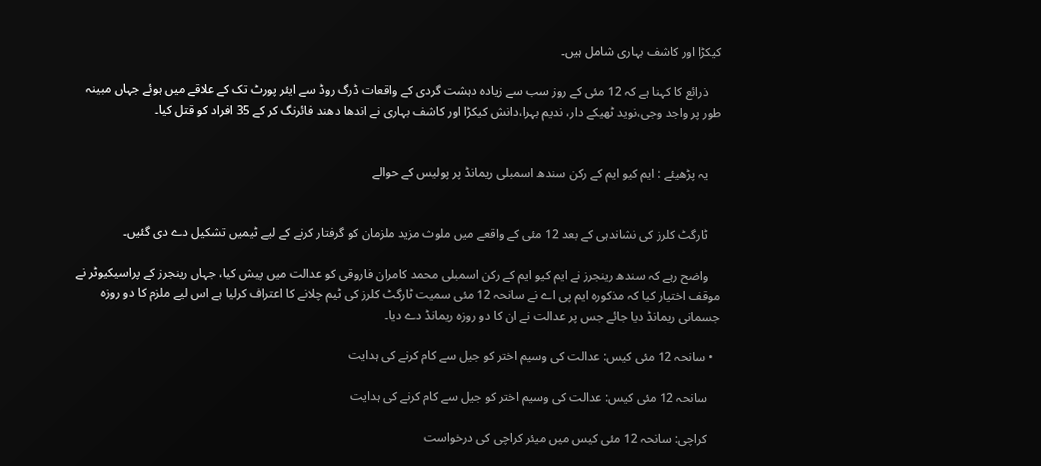کیکڑا اور کاشف بہاری شامل ہیں۔

    ذرائع کا کہنا ہے کہ 12 مئی کے روز سب سے زیادہ دہشت گردی کے واقعات ڈرگ روڈ سے ایئر پورٹ تک کے علاقے میں ہوئے جہاں مبینہ طور پر واجد وجی،نوید ٹھیکے دار، ندیم بہرا،دانش کیکڑا اور کاشف بہاری نے اندھا دھند فائرنگ کر کے 35 افراد کو قتل کیا۔


    یہ پڑھیئے : ایم کیو ایم کے رکن سندھ اسمبلی ریمانڈ پر پولیس کے حوالے


    ٹارگٹ کلرز کی نشاندہی کے بعد 12 مئی کے واقعے میں ملوث مزید ملزمان کو گرفتار کرنے کے لیے ٹیمیں تشکیل دے دی گئیں۔

    واضح رہے کہ سندھ رینجرز نے ایم کیو ایم کے رکن اسمبلی محمد کامران فاروقی کو عدالت میں پیش کیا، جہاں رینجرز کے پراسیکیوٹر نے موقف اختیار کیا کہ مذکورہ ایم پی اے نے سانحہ 12 مئی سمیت ٹارگٹ کلرز کی ٹیم چلانے کا اعتراف کرلیا ہے اس لیے ملزم کا دو روزہ جسمانی ریمانڈ دیا جائے جس پر عدالت نے ان کا دو روزہ ریمانڈ دے دیا۔

  • سانحہ 12 مئی کیس: عدالت کی وسیم اختر کو جیل سے کام کرنے کی ہدایت

    سانحہ 12 مئی کیس: عدالت کی وسیم اختر کو جیل سے کام کرنے کی ہدایت

    کراچی: سانحہ 12 مئی کیس میں میئر کراچی کی درخواست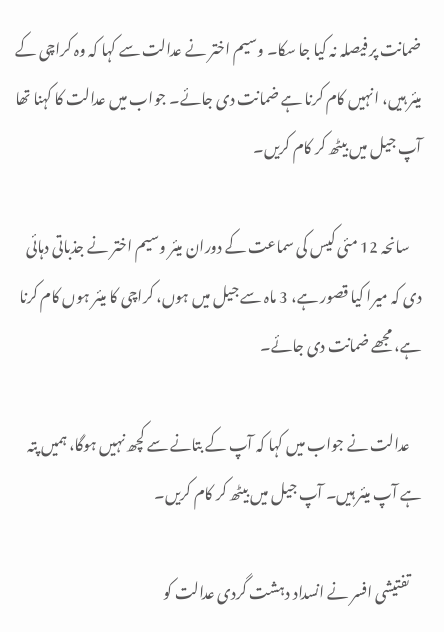ضمانت پر فیصلہ نہ کیا جا سکا۔ وسیم اختر نے عدالت سے کہا کہ وہ کراچی کے میئر ہیں، انہیں کام کرنا ہے ضمانت دی جائے۔ جواب میں عدالت کا کہنا تھا آپ جیل میں بیٹھ کر کام کریں۔

    سانحہ 12 مئی کیس کی سماعت کے دوران میئر وسیم اختر نے جذباتی دہائی دی کہ میرا کیا قصور ہے، 3 ماہ سے جیل میں ہوں، کراچی کا میئر ہوں کام کرنا ہے، مجھے ضمانت دی جائے۔

    عدالت نے جواب میں کہا کہ آپ کے بتانے سے کچھ نہیں ہوگا، ہمیں پتہ ہے آپ میئر ہیں۔ آپ جیل میں بیٹھ کر کام کریں۔

    تفتیشی افسر نے انسداد دہشت گردی عدالت کو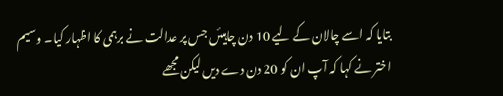بتایا کہ اسے چالان کے لیے 10 دن چاہیئں جس پر عدالت نے برہمی کا اظہار کیا۔ وسیم اختر نے کہا کہ آپ ان کو 20 دن دے دیں لیکن مجھے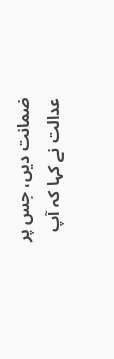ضمانت دیں، جس پر عدالت نے کہا کہ آپ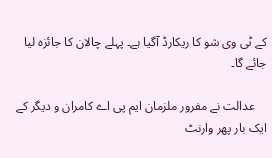کے ٹی وی شو کا ریکارڈ آگیا ہے۔ پہلے چالان کا جائزہ لیا جائے گا۔

    عدالت نے مفرور ملزمان ایم پی اے کامران و دیگر کے ایک بار پھر وارنٹ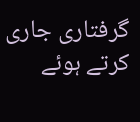گرفتاری جاری کرتے ہوئے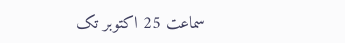سماعت 25 اکتوبر تک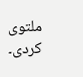ملتوی کردی۔